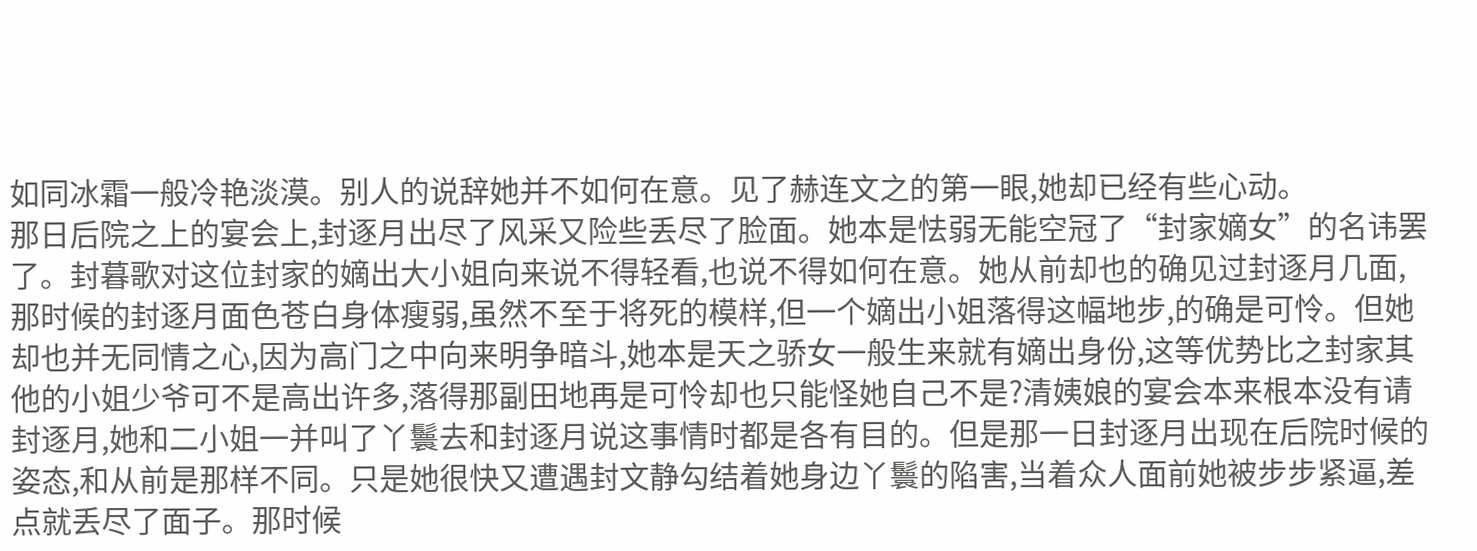如同冰霜一般冷艳淡漠。别人的说辞她并不如何在意。见了赫连文之的第一眼,她却已经有些心动。
那日后院之上的宴会上,封逐月出尽了风采又险些丢尽了脸面。她本是怯弱无能空冠了“封家嫡女”的名讳罢了。封暮歌对这位封家的嫡出大小姐向来说不得轻看,也说不得如何在意。她从前却也的确见过封逐月几面,那时候的封逐月面色苍白身体瘦弱,虽然不至于将死的模样,但一个嫡出小姐落得这幅地步,的确是可怜。但她却也并无同情之心,因为高门之中向来明争暗斗,她本是天之骄女一般生来就有嫡出身份,这等优势比之封家其他的小姐少爷可不是高出许多,落得那副田地再是可怜却也只能怪她自己不是?清姨娘的宴会本来根本没有请封逐月,她和二小姐一并叫了丫鬟去和封逐月说这事情时都是各有目的。但是那一日封逐月出现在后院时候的姿态,和从前是那样不同。只是她很快又遭遇封文静勾结着她身边丫鬟的陷害,当着众人面前她被步步紧逼,差点就丢尽了面子。那时候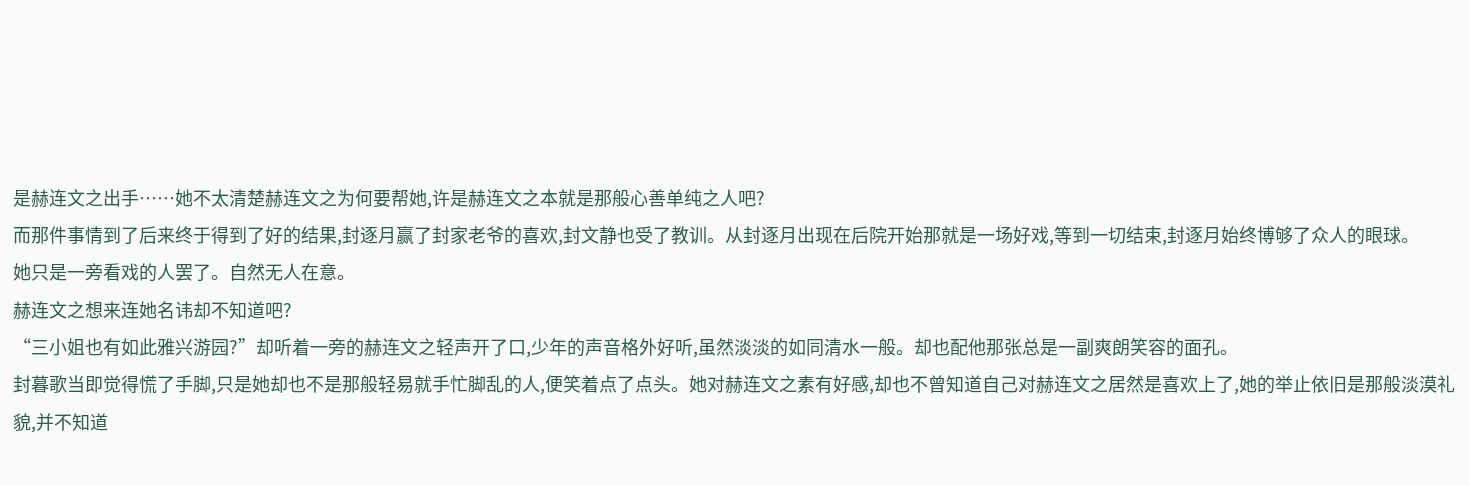是赫连文之出手……她不太清楚赫连文之为何要帮她,许是赫连文之本就是那般心善单纯之人吧?
而那件事情到了后来终于得到了好的结果,封逐月赢了封家老爷的喜欢,封文静也受了教训。从封逐月出现在后院开始那就是一场好戏,等到一切结束,封逐月始终博够了众人的眼球。
她只是一旁看戏的人罢了。自然无人在意。
赫连文之想来连她名讳却不知道吧?
“三小姐也有如此雅兴游园?”却听着一旁的赫连文之轻声开了口,少年的声音格外好听,虽然淡淡的如同清水一般。却也配他那张总是一副爽朗笑容的面孔。
封暮歌当即觉得慌了手脚,只是她却也不是那般轻易就手忙脚乱的人,便笑着点了点头。她对赫连文之素有好感,却也不曾知道自己对赫连文之居然是喜欢上了,她的举止依旧是那般淡漠礼貌,并不知道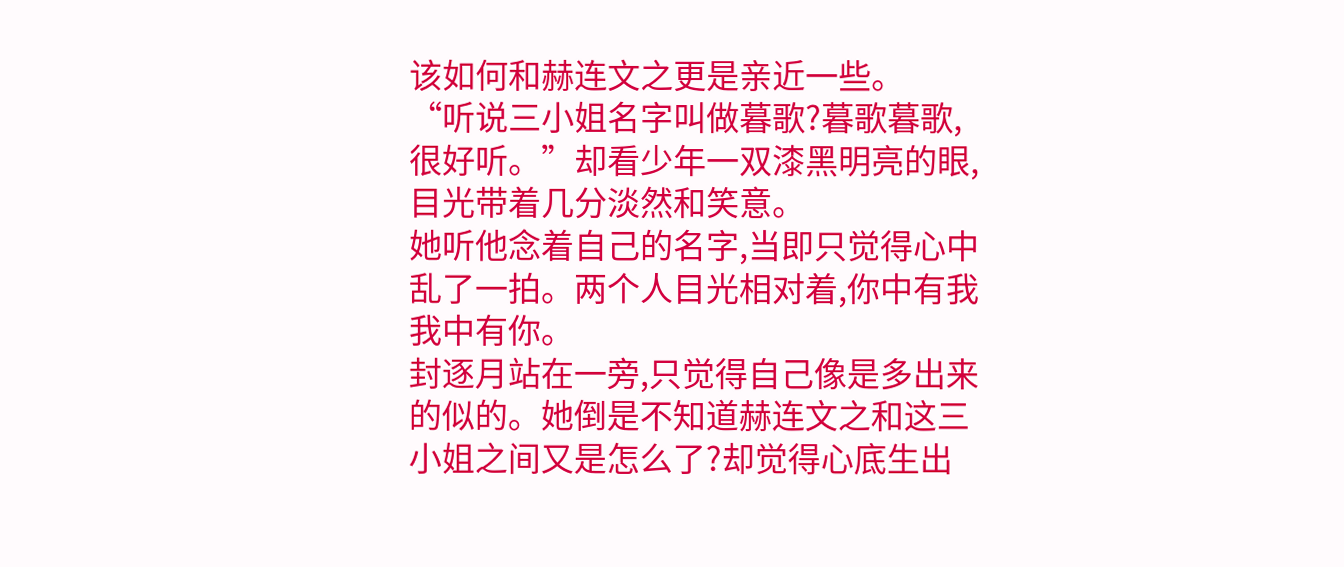该如何和赫连文之更是亲近一些。
“听说三小姐名字叫做暮歌?暮歌暮歌,很好听。”却看少年一双漆黑明亮的眼,目光带着几分淡然和笑意。
她听他念着自己的名字,当即只觉得心中乱了一拍。两个人目光相对着,你中有我我中有你。
封逐月站在一旁,只觉得自己像是多出来的似的。她倒是不知道赫连文之和这三小姐之间又是怎么了?却觉得心底生出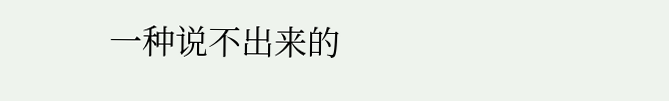一种说不出来的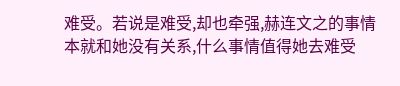难受。若说是难受,却也牵强,赫连文之的事情本就和她没有关系,什么事情值得她去难受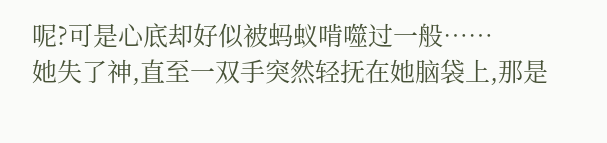呢?可是心底却好似被蚂蚁啃噬过一般……
她失了神,直至一双手突然轻抚在她脑袋上,那是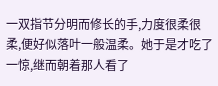一双指节分明而修长的手,力度很柔很柔,便好似落叶一般温柔。她于是才吃了一惊,继而朝着那人看了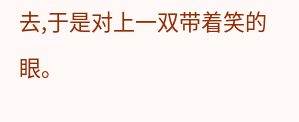去,于是对上一双带着笑的眼。